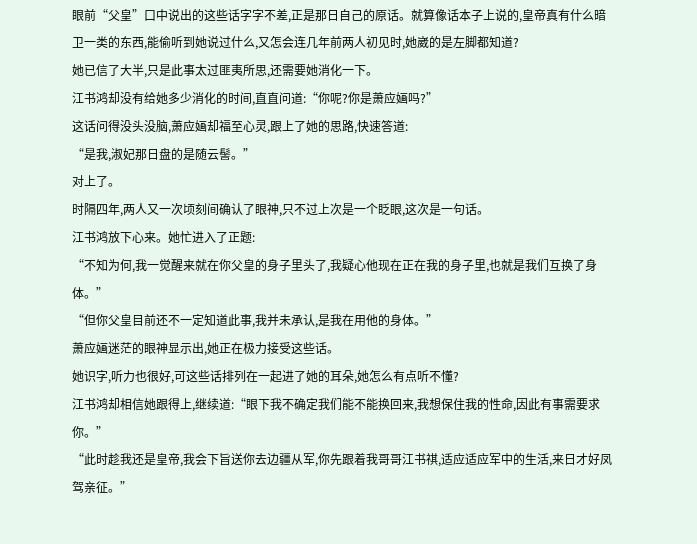眼前“父皇”口中说出的这些话字字不差,正是那日自己的原话。就算像话本子上说的,皇帝真有什么暗卫一类的东西,能偷听到她说过什么,又怎会连几年前两人初见时,她崴的是左脚都知道?
她已信了大半,只是此事太过匪夷所思,还需要她消化一下。
江书鸿却没有给她多少消化的时间,直直问道:“你呢?你是萧应婳吗?”
这话问得没头没脑,萧应婳却福至心灵,跟上了她的思路,快速答道:
“是我,淑妃那日盘的是随云髻。”
对上了。
时隔四年,两人又一次顷刻间确认了眼神,只不过上次是一个眨眼,这次是一句话。
江书鸿放下心来。她忙进入了正题:
“不知为何,我一觉醒来就在你父皇的身子里头了,我疑心他现在正在我的身子里,也就是我们互换了身体。”
“但你父皇目前还不一定知道此事,我并未承认,是我在用他的身体。”
萧应婳迷茫的眼神显示出,她正在极力接受这些话。
她识字,听力也很好,可这些话排列在一起进了她的耳朵,她怎么有点听不懂?
江书鸿却相信她跟得上,继续道:“眼下我不确定我们能不能换回来,我想保住我的性命,因此有事需要求你。”
“此时趁我还是皇帝,我会下旨送你去边疆从军,你先跟着我哥哥江书祺,适应适应军中的生活,来日才好凤驾亲征。”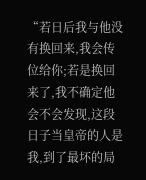“若日后我与他没有换回来,我会传位给你;若是换回来了,我不确定他会不会发现,这段日子当皇帝的人是我,到了最坏的局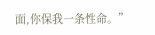面,你保我一条性命。”